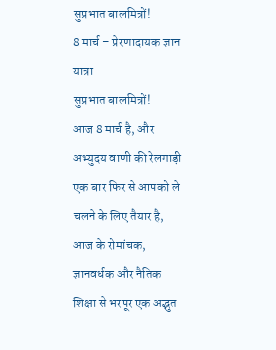सुप्रभात बालमित्रों!
8 मार्च – प्रेरणादायक ज्ञान यात्रा
सुप्रभात बालमित्रों!
आज 8 मार्च है, और अभ्युदय वाणी की रेलगाड़ी एक बार फिर से आपको ले चलने के लिए तैयार है,
आज के रोमांचक, ज्ञानवर्धक और नैतिक शिक्षा से भरपूर एक अद्भुत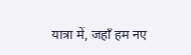यात्रा में, जहाँ हम नए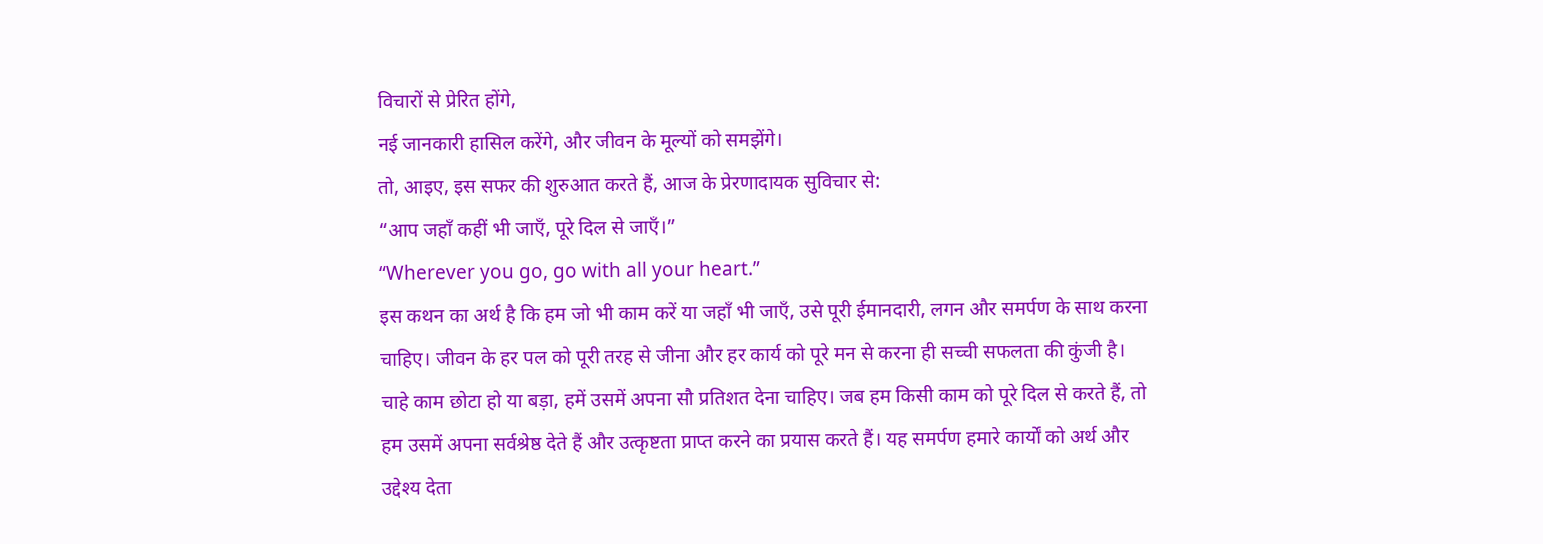विचारों से प्रेरित होंगे,
नई जानकारी हासिल करेंगे, और जीवन के मूल्यों को समझेंगे।
तो, आइए, इस सफर की शुरुआत करते हैं, आज के प्रेरणादायक सुविचार से:
“आप जहाँ कहीं भी जाएँ, पूरे दिल से जाएँ।”
“Wherever you go, go with all your heart.”
इस कथन का अर्थ है कि हम जो भी काम करें या जहाँ भी जाएँ, उसे पूरी ईमानदारी, लगन और समर्पण के साथ करना चाहिए। जीवन के हर पल को पूरी तरह से जीना और हर कार्य को पूरे मन से करना ही सच्ची सफलता की कुंजी है।
चाहे काम छोटा हो या बड़ा, हमें उसमें अपना सौ प्रतिशत देना चाहिए। जब हम किसी काम को पूरे दिल से करते हैं, तो हम उसमें अपना सर्वश्रेष्ठ देते हैं और उत्कृष्टता प्राप्त करने का प्रयास करते हैं। यह समर्पण हमारे कार्यों को अर्थ और उद्देश्य देता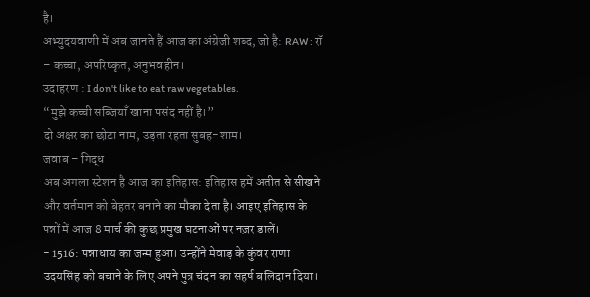है।
अभ्युदयवाणी में अब जानते हैं आज का अंग्रेजी शब्द, जो है: RAW : रॉ – कच्चा, अपरिष्कृत, अनुभवहीन।
उदाहरण : I don't like to eat raw vegetables.
“मुझे कच्ची सब्जियाँ खाना पसंद नहीं है।”
दो अक्षर का छोटा नाम, उड़ता रहता सुबह-शाम।
जवाब – गिद्ध
अब अगला स्टेशन है आज का इतिहास: इतिहास हमें अतीत से सीखने और वर्तमान को बेहतर बनाने का मौका देता है। आइए इतिहास के पन्नों में आज 8 मार्च की कुछ प्रमुख घटनाओं पर नज़र डालें।
- 1516: पन्नाधाय का जन्म हुआ। उन्होंने मेवाड़ के कुंवर राणा उदयसिंह को बचाने के लिए अपने पुत्र चंदन का सहर्ष बलिदान दिया।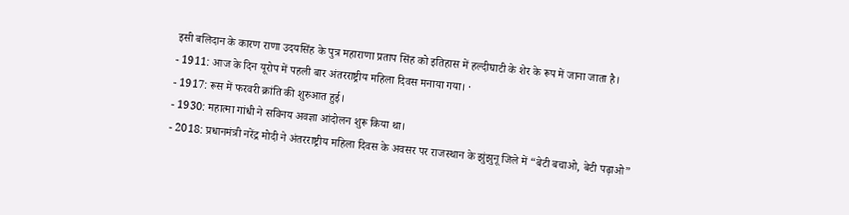इसी बलिदान के कारण राणा उदयसिंह के पुत्र महाराणा प्रताप सिंह को इतिहास में हल्दीघाटी के शेर के रूप में जाना जाता है।
- 1911: आज के दिन यूरोप में पहली बार अंतरराष्ट्रीय महिला दिवस मनाया गया। ·
- 1917: रूस में फरवरी क्रांति की शुरुआत हुई।
- 1930: महात्मा गांधी ने सविनय अवज्ञा आंदोलन शुरू किया था।
- 2018: प्रधानमंत्री नरेंद्र मोदी ने अंतरराष्ट्रीय महिला दिवस के अवसर पर राजस्थान के झुंझुनू जिले में “बेटी बचाओ, बेटी पढ़ाओ”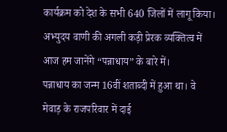कार्यक्रम को देश के सभी 640 जिलों में लागू किया।
अभ्युदय वाणी की अगली कड़ी प्रेरक व्यक्तित्व में आज हम जानेंगे “पन्नाधाय” के बारे में।
पन्नाधाय का जन्म 16वीं शताब्दी में हुआ था। वे मेवाड़ के राजपरिवार में दाई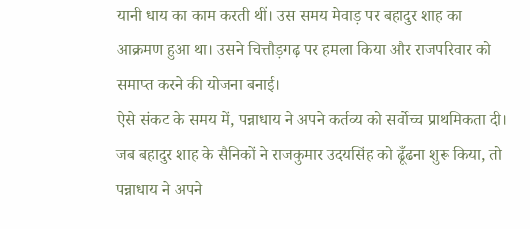यानी धाय का काम करती थीं। उस समय मेवाड़ पर बहादुर शाह का आक्रमण हुआ था। उसने चित्तौड़गढ़ पर हमला किया और राजपरिवार को समाप्त करने की योजना बनाई।
ऐसे संकट के समय में, पन्नाधाय ने अपने कर्तव्य को सर्वोच्च प्राथमिकता दी। जब बहादुर शाह के सैनिकों ने राजकुमार उदयसिंह को ढूँढना शुरू किया, तो पन्नाधाय ने अपने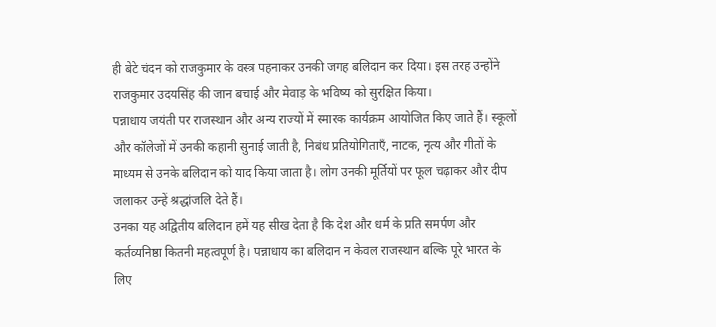ही बेटे चंदन को राजकुमार के वस्त्र पहनाकर उनकी जगह बलिदान कर दिया। इस तरह उन्होंने राजकुमार उदयसिंह की जान बचाई और मेवाड़ के भविष्य को सुरक्षित किया।
पन्नाधाय जयंती पर राजस्थान और अन्य राज्यों में स्मारक कार्यक्रम आयोजित किए जाते हैं। स्कूलों और कॉलेजों में उनकी कहानी सुनाई जाती है, निबंध प्रतियोगिताएँ, नाटक, नृत्य और गीतों के माध्यम से उनके बलिदान को याद किया जाता है। लोग उनकी मूर्तियों पर फूल चढ़ाकर और दीप जलाकर उन्हें श्रद्धांजलि देते हैं।
उनका यह अद्वितीय बलिदान हमें यह सीख देता है कि देश और धर्म के प्रति समर्पण और कर्तव्यनिष्ठा कितनी महत्वपूर्ण है। पन्नाधाय का बलिदान न केवल राजस्थान बल्कि पूरे भारत के लिए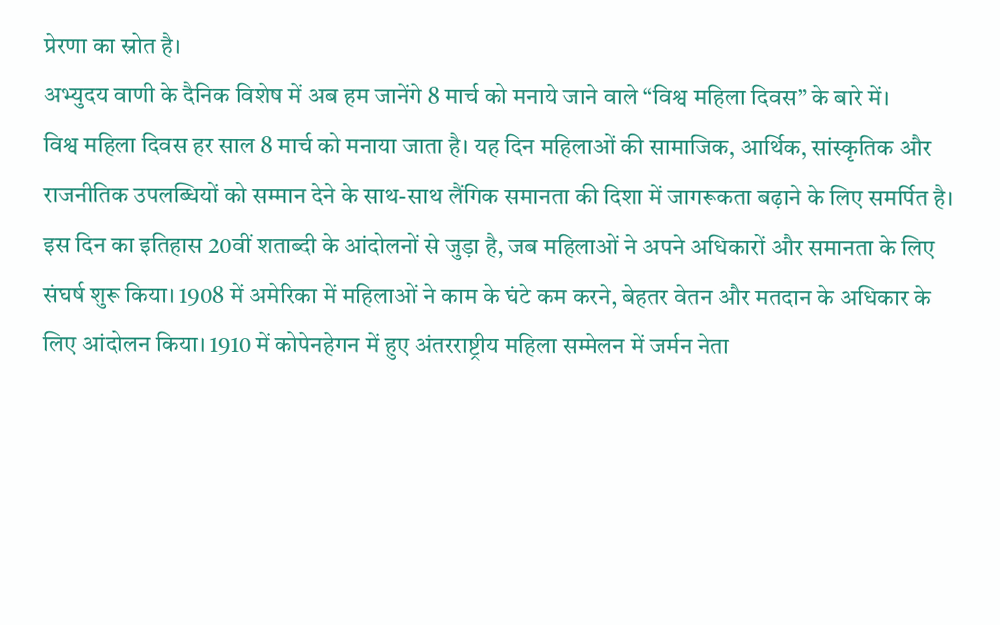प्रेरणा का स्रोत है।
अभ्युदय वाणी के दैनिक विशेष में अब हम जानेंगे 8 मार्च को मनाये जाने वाले “विश्व महिला दिवस” के बारे में।
विश्व महिला दिवस हर साल 8 मार्च को मनाया जाता है। यह दिन महिलाओं की सामाजिक, आर्थिक, सांस्कृतिक और राजनीतिक उपलब्धियों को सम्मान देने के साथ-साथ लैंगिक समानता की दिशा में जागरूकता बढ़ाने के लिए समर्पित है।
इस दिन का इतिहास 20वीं शताब्दी के आंदोलनों से जुड़ा है, जब महिलाओं ने अपने अधिकारों और समानता के लिए संघर्ष शुरू किया। 1908 में अमेरिका में महिलाओं ने काम के घंटे कम करने, बेहतर वेतन और मतदान के अधिकार के लिए आंदोलन किया। 1910 में कोपेनहेगन में हुए अंतरराष्ट्रीय महिला सम्मेलन में जर्मन नेता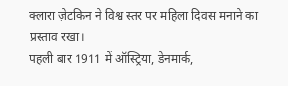क्लारा ज़ेटकिन ने विश्व स्तर पर महिला दिवस मनाने का प्रस्ताव रखा।
पहली बार 1911 में ऑस्ट्रिया, डेनमार्क,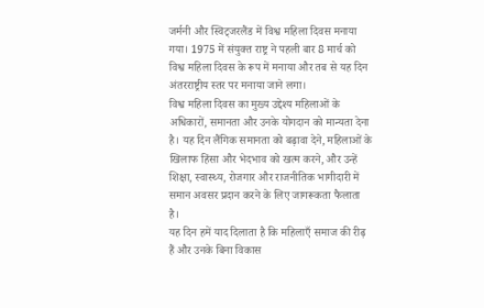जर्मनी और स्विट्जरलैंड में विश्व महिला दिवस मनाया गया। 1975 में संयुक्त राष्ट्र ने पहली बार 8 मार्च को विश्व महिला दिवस के रूप में मनाया और तब से यह दिन अंतरराष्ट्रीय स्तर पर मनाया जाने लगा।
विश्व महिला दिवस का मुख्य उद्देश्य महिलाओं के अधिकारों, समानता और उनके योगदान को मान्यता देना है। यह दिन लैंगिक समानता को बढ़ावा देने, महिलाओं के खिलाफ हिंसा और भेदभाव को खत्म करने, और उन्हें शिक्षा, स्वास्थ्य, रोजगार और राजनीतिक भागीदारी में समान अवसर प्रदान करने के लिए जागरूकता फैलाता है।
यह दिन हमें याद दिलाता है कि महिलाएँ समाज की रीढ़ हैं और उनके बिना विकास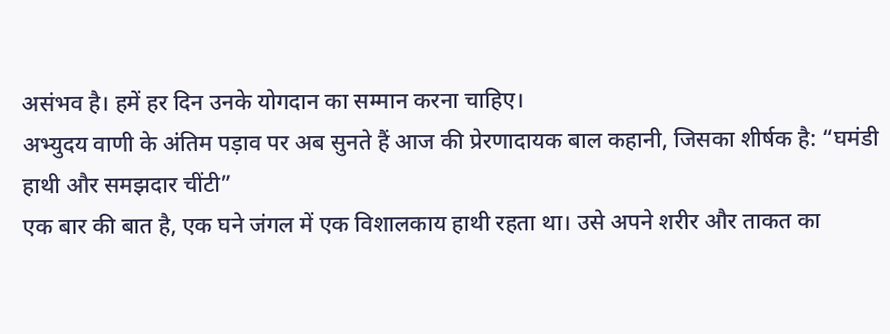असंभव है। हमें हर दिन उनके योगदान का सम्मान करना चाहिए।
अभ्युदय वाणी के अंतिम पड़ाव पर अब सुनते हैं आज की प्रेरणादायक बाल कहानी, जिसका शीर्षक है: “घमंडी हाथी और समझदार चींटी”
एक बार की बात है, एक घने जंगल में एक विशालकाय हाथी रहता था। उसे अपने शरीर और ताकत का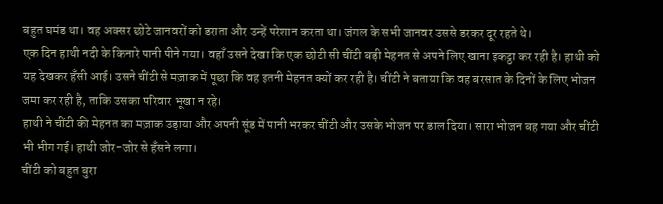बहुत घमंड था। वह अक्सर छोटे जानवरों को डराता और उन्हें परेशान करता था। जंगल के सभी जानवर उससे डरकर दूर रहते थे।
एक दिन हाथी नदी के किनारे पानी पीने गया। वहाँ उसने देखा कि एक छोटी सी चींटी बड़ी मेहनत से अपने लिए खाना इकट्ठा कर रही है। हाथी को यह देखकर हँसी आई। उसने चींटी से मज़ाक में पूछा कि वह इतनी मेहनत क्यों कर रही है। चींटी ने बताया कि वह बरसात के दिनों के लिए भोजन जमा कर रही है, ताकि उसका परिवार भूखा न रहे।
हाथी ने चींटी की मेहनत का मज़ाक उड़ाया और अपनी सूंड में पानी भरकर चींटी और उसके भोजन पर डाल दिया। सारा भोजन बह गया और चींटी भी भीग गई। हाथी जोर-जोर से हँसने लगा।
चींटी को बहुत बुरा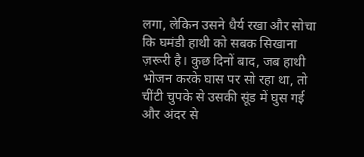लगा, लेकिन उसने धैर्य रखा और सोचा कि घमंडी हाथी को सबक सिखाना ज़रूरी है। कुछ दिनों बाद, जब हाथी भोजन करके घास पर सो रहा था, तो चींटी चुपके से उसकी सूंड में घुस गई और अंदर से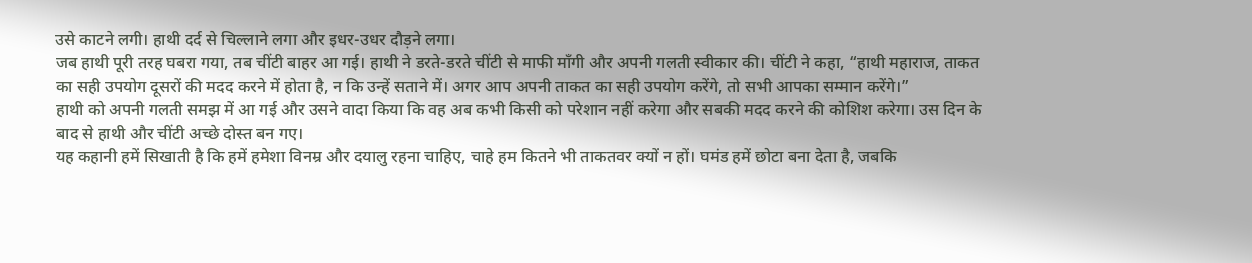उसे काटने लगी। हाथी दर्द से चिल्लाने लगा और इधर-उधर दौड़ने लगा।
जब हाथी पूरी तरह घबरा गया, तब चींटी बाहर आ गई। हाथी ने डरते-डरते चींटी से माफी माँगी और अपनी गलती स्वीकार की। चींटी ने कहा, “हाथी महाराज, ताकत का सही उपयोग दूसरों की मदद करने में होता है, न कि उन्हें सताने में। अगर आप अपनी ताकत का सही उपयोग करेंगे, तो सभी आपका सम्मान करेंगे।”
हाथी को अपनी गलती समझ में आ गई और उसने वादा किया कि वह अब कभी किसी को परेशान नहीं करेगा और सबकी मदद करने की कोशिश करेगा। उस दिन के बाद से हाथी और चींटी अच्छे दोस्त बन गए।
यह कहानी हमें सिखाती है कि हमें हमेशा विनम्र और दयालु रहना चाहिए, चाहे हम कितने भी ताकतवर क्यों न हों। घमंड हमें छोटा बना देता है, जबकि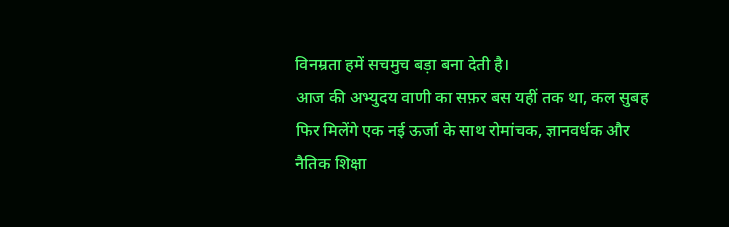विनम्रता हमें सचमुच बड़ा बना देती है।
आज की अभ्युदय वाणी का सफ़र बस यहीं तक था, कल सुबह फिर मिलेंगे एक नई ऊर्जा के साथ रोमांचक, ज्ञानवर्धक और नैतिक शिक्षा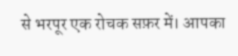से भरपूर एक रोचक सफ़र में। आपका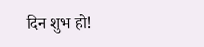दिन शुभ हो!